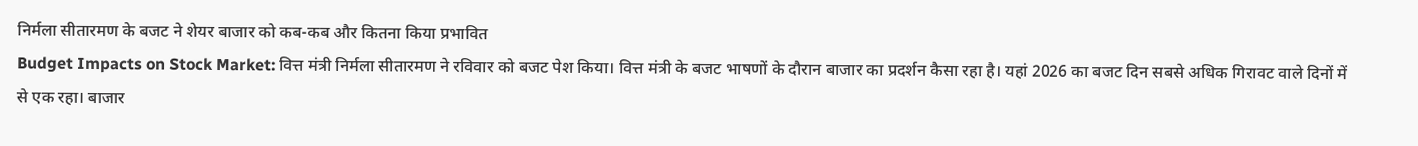निर्मला सीतारमण के बजट ने शेयर बाजार को कब-कब और कितना किया प्रभावित
Budget Impacts on Stock Market: वित्त मंत्री निर्मला सीतारमण ने रविवार को बजट पेश किया। वित्त मंत्री के बजट भाषणों के दौरान बाजार का प्रदर्शन कैसा रहा है। यहां 2026 का बजट दिन सबसे अधिक गिरावट वाले दिनों में से एक रहा। बाजार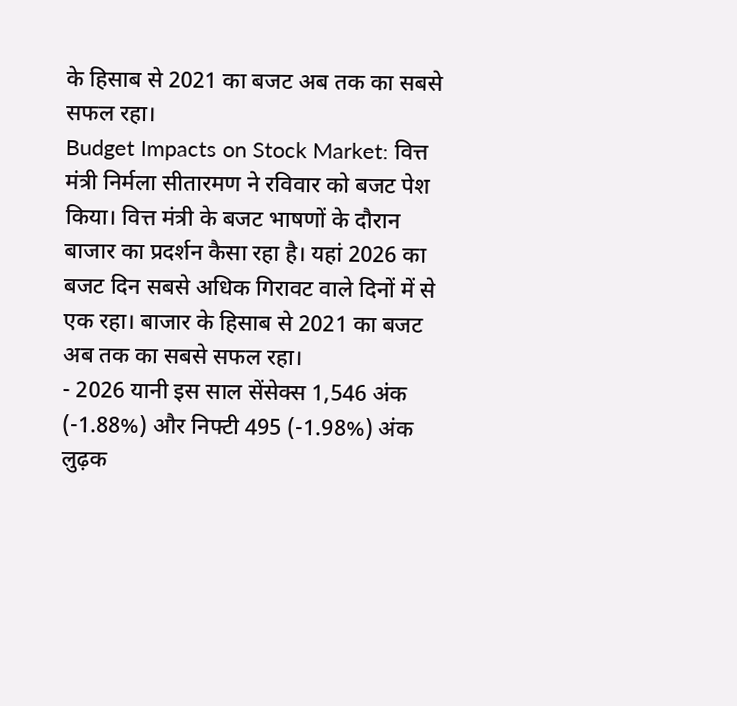के हिसाब से 2021 का बजट अब तक का सबसे सफल रहा।
Budget Impacts on Stock Market: वित्त मंत्री निर्मला सीतारमण ने रविवार को बजट पेश किया। वित्त मंत्री के बजट भाषणों के दौरान बाजार का प्रदर्शन कैसा रहा है। यहां 2026 का बजट दिन सबसे अधिक गिरावट वाले दिनों में से एक रहा। बाजार के हिसाब से 2021 का बजट अब तक का सबसे सफल रहा।
- 2026 यानी इस साल सेंसेक्स 1,546 अंक (-1.88%) और निफ्टी 495 (-1.98%) अंक लुढ़क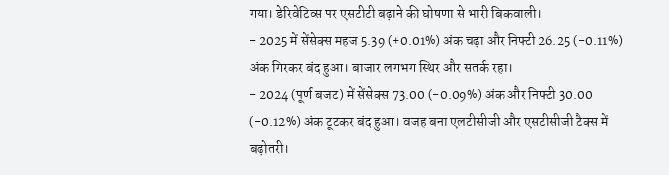गया। डेरिवेटिव्स पर एसटीटी बढ़ाने की घोषणा से भारी बिकवाली।
- 2025 में सेंसेक्स महज 5.39 (+0.01%) अंक चढ़ा और निफ्टी 26.25 (-0.11%) अंक गिरकर बंद हुआ। बाजार लगभग स्थिर और सतर्क रहा।
- 2024 (पूर्ण बजट) में सेंसेक्स 73.00 (-0.09%) अंक और निफ्टी 30.00 (-0.12%) अंक टूटकर बंद हुआ। वजह बना एलटीसीजी और एसटीसीजी टैक्स में बढ़ोतरी।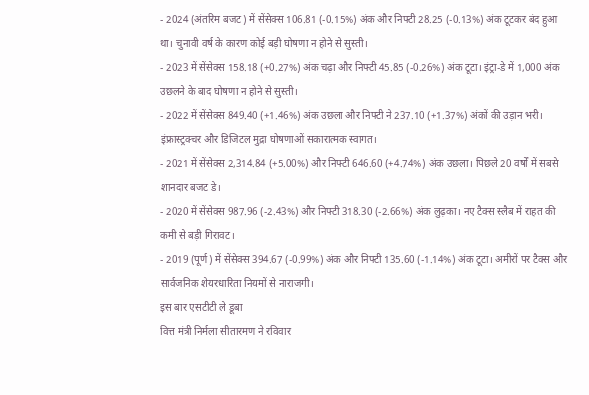- 2024 (अंतरिम बजट) में सेंसेक्स 106.81 (-0.15%) अंक और निफ्टी 28.25 (-0.13%) अंक टूटकर बंद हुआ था। चुनावी वर्ष के कारण कोई बड़ी घोषणा न होने से सुस्ती।
- 2023 में सेंसेक्स 158.18 (+0.27%) अंक चढ़ा और निफ्टी 45.85 (-0.26%) अंक टूटा। इंट्रा-डे में 1,000 अंक उछलने के बाद घोषणा न होने से सुस्ती।
- 2022 में सेंसेक्स 849.40 (+1.46%) अंक उछला और निफ्टी ने 237.10 (+1.37%) अंकों की उड़ान भरी। इंफ्रास्ट्रक्चर और डिजिटल मुद्रा घोषणाओं सकारात्मक स्वागत।
- 2021 में सेंसेक्स 2,314.84 (+5.00%) और निफ्टी 646.60 (+4.74%) अंक उछला। पिछले 20 वर्षों में सबसे शानदार बजट डे।
- 2020 में सेंसेक्स 987.96 (-2.43%) और निफ्टी 318.30 (-2.66%) अंक लुढ़का। नए टैक्स स्लैब में राहत की कमी से बड़ी गिरावट।
- 2019 (पूर्ण) में सेंसेक्स 394.67 (-0.99%) अंक और निफ्टी 135.60 (-1.14%) अंक टूटा। अमीरों पर टैक्स और सार्वजनिक शेयरधारिता नियमों से नाराजगी।
इस बार एसटीटी ले डूबा
वित्त मंत्री निर्मला सीतारमण ने रविवार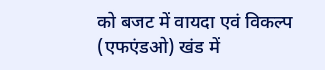को बजट में वायदा एवं विकल्प (एफएंडओ) खंड में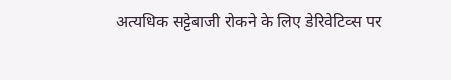अत्यधिक सट्टेबाजी रोकने के लिए डेरिवेटिव्स पर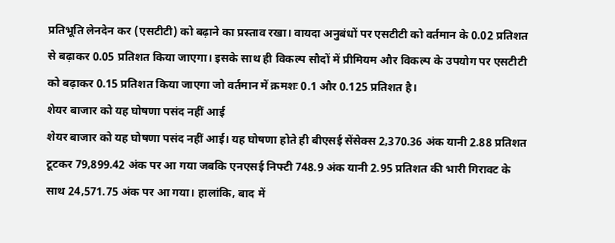प्रतिभूति लेनदेन कर (एसटीटी) को बढ़ाने का प्रस्ताव रखा। वायदा अनुबंधों पर एसटीटी को वर्तमान के 0.02 प्रतिशत से बढ़ाकर 0.05 प्रतिशत किया जाएगा। इसके साथ ही विकल्प सौदों में प्रीमियम और विकल्प के उपयोग पर एसटीटी को बढ़ाकर 0.15 प्रतिशत किया जाएगा जो वर्तमान में क्रमशः 0.1 और 0.125 प्रतिशत है।
शेयर बाजार को यह घोषणा पसंद नहीं आई
शेयर बाजार को यह घोषणा पसंद नहीं आई। यह घोषणा होते ही बीएसई सेंसेक्स 2,370.36 अंक यानी 2.88 प्रतिशत टूटकर 79,899.42 अंक पर आ गया जबकि एनएसई निफ्टी 748.9 अंक यानी 2.95 प्रतिशत की भारी गिरावट के साथ 24,571.75 अंक पर आ गया। हालांकि, बाद में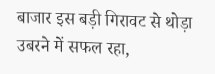बाजार इस बड़ी गिरावट से थोड़ा उबरने में सफल रहा,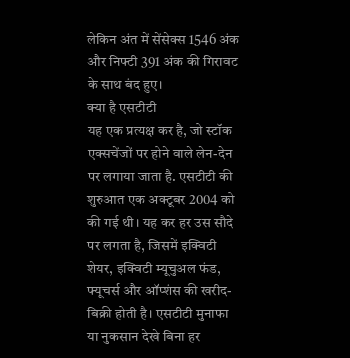लेकिन अंत में सेंसेक्स 1546 अंक और निफ्टी 391 अंक की गिरावट के साथ बंद हुए।
क्या है एसटीटी
यह एक प्रत्यक्ष कर है, जो स्टॉक एक्सचेंजों पर होने वाले लेन-देन पर लगाया जाता है. एसटीटी की शुरुआत एक अक्टूबर 2004 को की गई थी। यह कर हर उस सौदे पर लगता है, जिसमें इक्विटी शेयर, इक्विटी म्यूचुअल फंड, फ्यूचर्स और ऑप्शंस की खरीद-बिक्री होती है। एसटीटी मुनाफा या नुकसान देखे बिना हर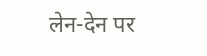लेन-देन पर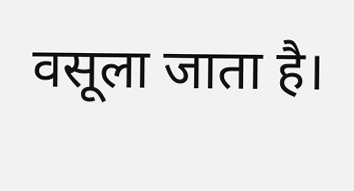वसूला जाता है।